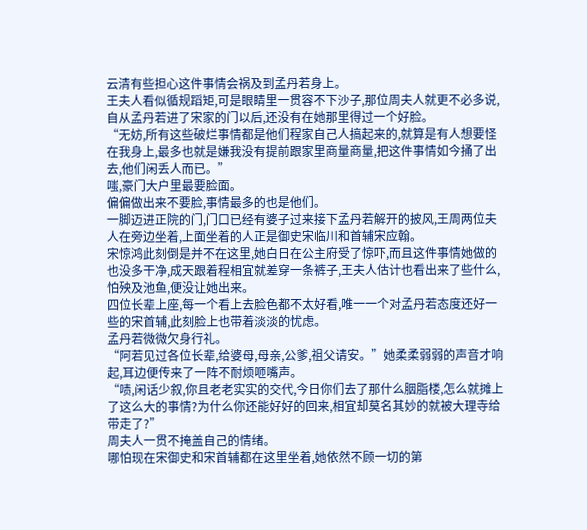云清有些担心这件事情会祸及到孟丹若身上。
王夫人看似循规蹈矩,可是眼睛里一贯容不下沙子,那位周夫人就更不必多说,自从孟丹若进了宋家的门以后,还没有在她那里得过一个好脸。
“无妨,所有这些破烂事情都是他们程家自己人搞起来的,就算是有人想要怪在我身上,最多也就是嫌我没有提前跟家里商量商量,把这件事情如今捅了出去,他们闲丢人而已。”
嗤,豪门大户里最要脸面。
偏偏做出来不要脸,事情最多的也是他们。
一脚迈进正院的门,门口已经有婆子过来接下孟丹若解开的披风,王周两位夫人在旁边坐着,上面坐着的人正是御史宋临川和首辅宋应翰。
宋惊鸿此刻倒是并不在这里,她白日在公主府受了惊吓,而且这件事情她做的也没多干净,成天跟着程相宜就差穿一条裤子,王夫人估计也看出来了些什么,怕殃及池鱼,便没让她出来。
四位长辈上座,每一个看上去脸色都不太好看,唯一一个对孟丹若态度还好一些的宋首辅,此刻脸上也带着淡淡的忧虑。
孟丹若微微欠身行礼。
“阿若见过各位长辈,给婆母,母亲,公爹,祖父请安。”她柔柔弱弱的声音才响起,耳边便传来了一阵不耐烦咂嘴声。
“啧,闲话少叙,你且老老实实的交代,今日你们去了那什么胭脂楼,怎么就摊上了这么大的事情?为什么你还能好好的回来,相宜却莫名其妙的就被大理寺给带走了?”
周夫人一贯不掩盖自己的情绪。
哪怕现在宋御史和宋首辅都在这里坐着,她依然不顾一切的第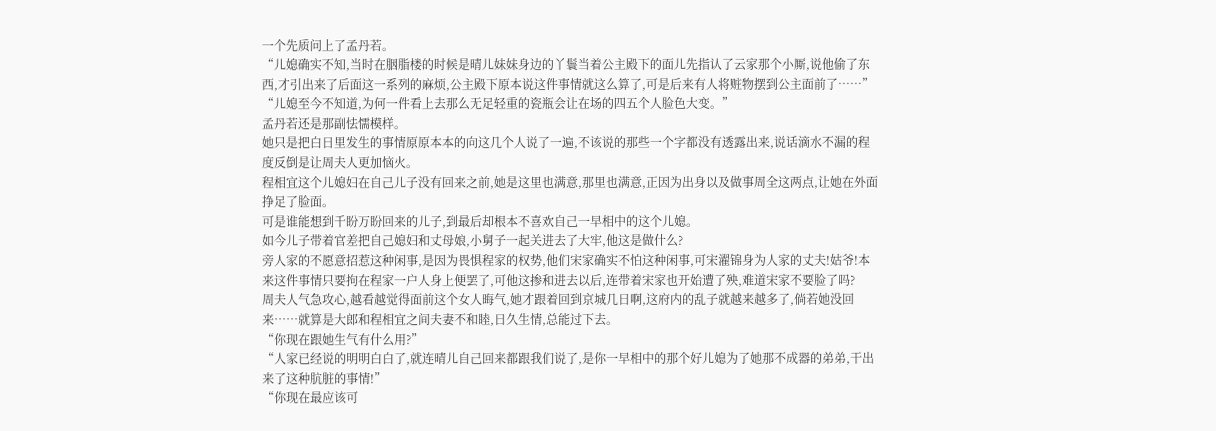一个先质问上了孟丹若。
“儿媳确实不知,当时在胭脂楼的时候是晴儿妹妹身边的丫鬟当着公主殿下的面儿先指认了云家那个小厮,说他偷了东西,才引出来了后面这一系列的麻烦,公主殿下原本说这件事情就这么算了,可是后来有人将赃物摆到公主面前了……”
“儿媳至今不知道,为何一件看上去那么无足轻重的瓷瓶会让在场的四五个人脸色大变。”
孟丹若还是那副怯懦模样。
她只是把白日里发生的事情原原本本的向这几个人说了一遍,不该说的那些一个字都没有透露出来,说话滴水不漏的程度反倒是让周夫人更加恼火。
程相宜这个儿媳妇在自己儿子没有回来之前,她是这里也满意,那里也满意,正因为出身以及做事周全这两点,让她在外面挣足了脸面。
可是谁能想到千盼万盼回来的儿子,到最后却根本不喜欢自己一早相中的这个儿媳。
如今儿子带着官差把自己媳妇和丈母娘,小舅子一起关进去了大牢,他这是做什么?
旁人家的不愿意招惹这种闲事,是因为畏惧程家的权势,他们宋家确实不怕这种闲事,可宋濯锦身为人家的丈夫!姑爷!本来这件事情只要拘在程家一户人身上便罢了,可他这掺和进去以后,连带着宋家也开始遭了殃,难道宋家不要脸了吗?
周夫人气急攻心,越看越觉得面前这个女人晦气,她才跟着回到京城几日啊,这府内的乱子就越来越多了,倘若她没回来……就算是大郎和程相宜之间夫妻不和睦,日久生情,总能过下去。
“你现在跟她生气有什么用?”
“人家已经说的明明白白了,就连晴儿自己回来都跟我们说了,是你一早相中的那个好儿媳为了她那不成器的弟弟,干出来了这种肮脏的事情!”
“你现在最应该可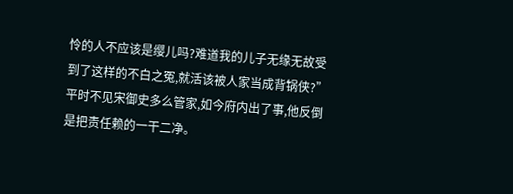怜的人不应该是缨儿吗?难道我的儿子无缘无故受到了这样的不白之冤,就活该被人家当成背锅侠?”
平时不见宋御史多么管家,如今府内出了事,他反倒是把责任赖的一干二净。